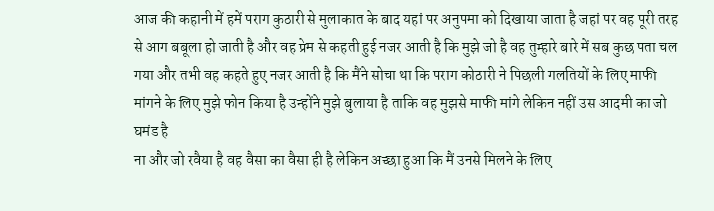आज की कहानी में हमें पराग कुठारी से मुलाकात के बाद यहां पर अनुपमा को दिखाया जाता है जहां पर वह पूरी तरह से आग बबूला हो जाती है और वह प्रेम से कहती हुई नजर आती है कि मुझे जो है वह तुम्हारे बारे में सब कुछ पता चल गया और तभी वह कहते हुए नजर आती है कि मैंने सोचा था कि पराग कोठारी ने पिछली गलतियों के लिए माफी मांगने के लिए मुझे फोन किया है उन्होंने मुझे बुलाया है ताकि वह मुझसे माफी मांगे लेकिन नहीं उस आदमी का जो घमंड है
ना और जो रवैया है वह वैसा का वैसा ही है लेकिन अच्छा हुआ कि मैं उनसे मिलने के लिए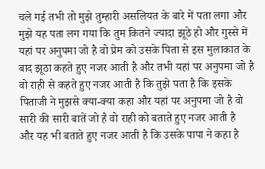चले गई तभी तो मुझे तुम्हारी असलियत के बारे में पता लगा और मुझे यह पता लग गया कि तुम कितने ज्यादा झूठे हो और गुस्से में यहां पर अनुपमा जो है वो प्रेम को उसके पिता से इस मुलाकात के बाद झूठा कहते हुए नजर आती है और तभी यहां पर अनुपमा जो है वो राही से कहते हुए नजर आती है कि तुझे पता है कि इसके पिताजी ने मुझसे क्या-क्या कहा और यहां पर अनुपमा जो है वो सारी की सारी बातें जो है वो राही को बताते हुए नजर आती है
और यह भी बताते हुए नजर आती है कि उसके पापा ने कहा है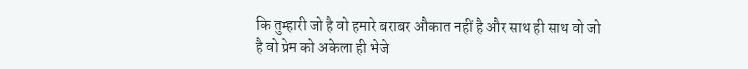कि तुम्हारी जो है वो हमारे बराबर औकात नहीं है और साथ ही साथ वो जो है वो प्रेम को अकेला ही भेजे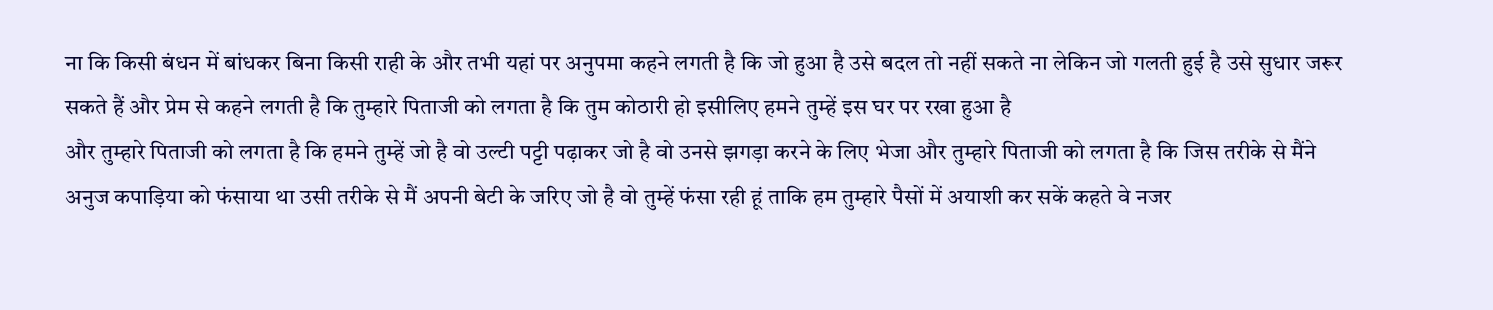ना कि किसी बंधन में बांधकर बिना किसी राही के और तभी यहां पर अनुपमा कहने लगती है कि जो हुआ है उसे बदल तो नहीं सकते ना लेकिन जो गलती हुई है उसे सुधार जरूर सकते हैं और प्रेम से कहने लगती है कि तुम्हारे पिताजी को लगता है कि तुम कोठारी हो इसीलिए हमने तुम्हें इस घर पर रखा हुआ है
और तुम्हारे पिताजी को लगता है कि हमने तुम्हें जो है वो उल्टी पट्टी पढ़ाकर जो है वो उनसे झगड़ा करने के लिए भेजा और तुम्हारे पिताजी को लगता है कि जिस तरीके से मैंने अनुज कपाड़िया को फंसाया था उसी तरीके से मैं अपनी बेटी के जरिए जो है वो तुम्हें फंसा रही हूं ताकि हम तुम्हारे पैसों में अयाशी कर सकें कहते वे नजर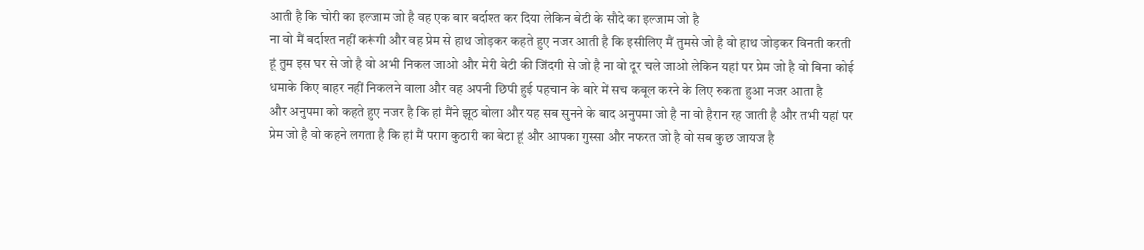आती है कि चोरी का इल्जाम जो है वह एक बार बर्दाश्त कर दिया लेकिन बेटी के सौदे का इल्जाम जो है
ना वो मैं बर्दाश्त नहीं करूंगी और वह प्रेम से हाथ जोड़कर कहते हुए नजर आती है कि इसीलिए मैं तुमसे जो है वो हाथ जोड़कर विनती करती हूं तुम इस घर से जो है वो अभी निकल जाओ और मेरी बेटी की जिंदगी से जो है ना वो दूर चले जाओ लेकिन यहां पर प्रेम जो है वो बिना कोई धमाके किए बाहर नहीं निकलने वाला और वह अपनी छिपी हुई पहचान के बारे में सच कबूल करने के लिए रुकता हुआ नजर आता है
और अनुपमा को कहते हुए नजर है कि हां मैंने झूठ बोला और यह सब सुनने के बाद अनुपमा जो है ना वो हैरान रह जाती है और तभी यहां पर प्रेम जो है वो कहने लगता है कि हां मैं पराग कुठारी का बेटा हूं और आपका गुस्सा और नफरत जो है वो सब कुछ जायज है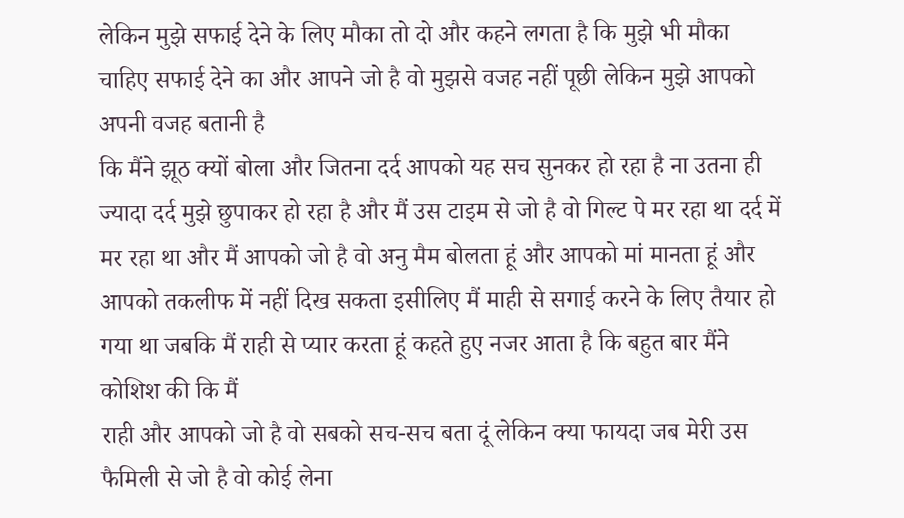लेकिन मुझे सफाई देने के लिए मौका तो दो और कहने लगता है कि मुझे भी मौका चाहिए सफाई देने का और आपने जो है वो मुझसे वजह नहीं पूछी लेकिन मुझे आपको अपनी वजह बतानी है
कि मैंने झूठ क्यों बोला और जितना दर्द आपको यह सच सुनकर हो रहा है ना उतना ही ज्यादा दर्द मुझे छुपाकर हो रहा है और मैं उस टाइम से जो है वो गिल्ट पे मर रहा था दर्द में मर रहा था और मैं आपको जो है वो अनु मैम बोलता हूं और आपको मां मानता हूं और आपको तकलीफ में नहीं दिख सकता इसीलिए मैं माही से सगाई करने के लिए तैयार हो गया था जबकि मैं राही से प्यार करता हूं कहते हुए नजर आता है कि बहुत बार मैंने कोशिश की कि मैं
राही और आपको जो है वो सबको सच-सच बता दूं लेकिन क्या फायदा जब मेरी उस फैमिली से जो है वो कोई लेना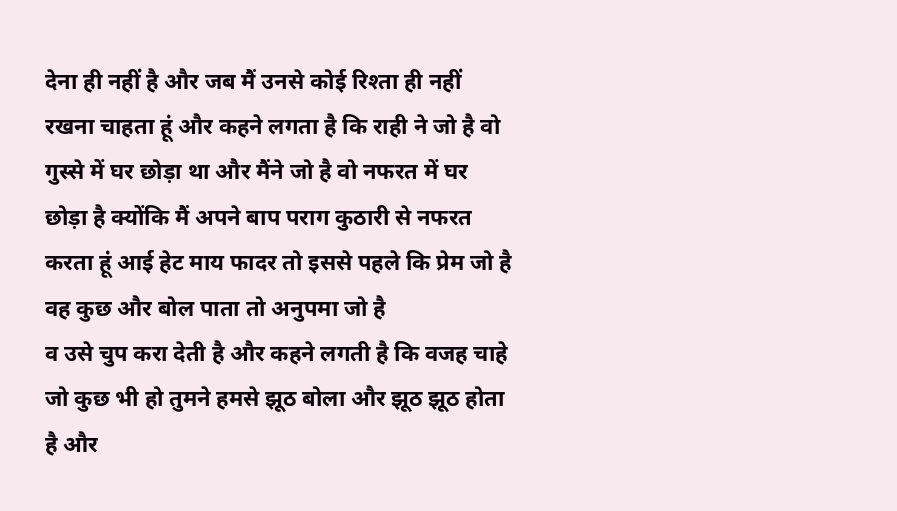देना ही नहीं है और जब मैं उनसे कोई रिश्ता ही नहीं रखना चाहता हूं और कहने लगता है कि राही ने जो है वो गुस्से में घर छोड़ा था और मैंने जो है वो नफरत में घर छोड़ा है क्योंकि मैं अपने बाप पराग कुठारी से नफरत करता हूं आई हेट माय फादर तो इससे पहले कि प्रेम जो है वह कुछ और बोल पाता तो अनुपमा जो है
व उसे चुप करा देती है और कहने लगती है कि वजह चाहे जो कुछ भी हो तुमने हमसे झूठ बोला और झूठ झूठ होता है और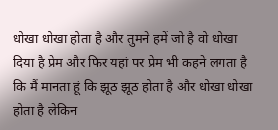धोखा धोखा होता है और तुमने हमें जो है वो धोखा दिया है प्रेम और फिर यहां पर प्रेम भी कहने लगता है कि मैं मानता हूं कि झूठ झूठ होता है और धोखा धोखा होता है लेकिन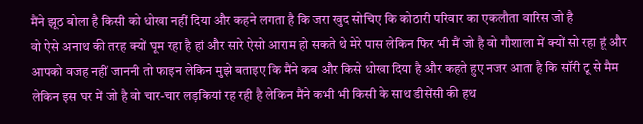मैंने झूठ बोला है किसी को धोखा नहीं दिया और कहने लगता है कि जरा खुद सोचिए कि कोठारी परिवार का एकलौता वारिस जो है
वो ऐसे अनाथ की तरह क्यों घूम रहा है हां और सारे ऐसो आराम हो सकते थे मेरे पास लेकिन फिर भी मैं जो है वो गौशाला में क्यों सो रहा हूं और आपको वजह नहीं जाननी तो फाइन लेकिन मुझे बताइए कि मैंने कब और किसे धोखा दिया है और कहते हुए नजर आता है कि सॉरी टू से मैम लेकिन इस घर में जो है वो चार-चार लड़कियां रह रही है लेकिन मैंने कभी भी किसी के साथ डीसेंसी की हथ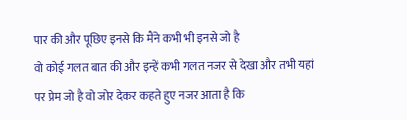पार की और पूछिए इनसे कि मैंने कभी भी इनसे जो है
वो कोई गलत बात की और इन्हें कभी गलत नजर से देखा और तभी यहां पर प्रेम जो है वो जोर देकर कहते हुए नजर आता है कि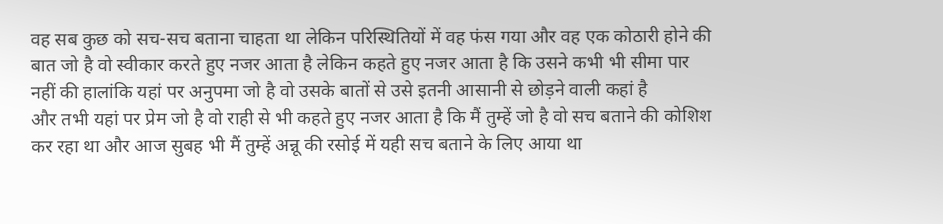वह सब कुछ को सच-सच बताना चाहता था लेकिन परिस्थितियों में वह फंस गया और वह एक कोठारी होने की बात जो है वो स्वीकार करते हुए नजर आता है लेकिन कहते हुए नजर आता है कि उसने कभी भी सीमा पार नहीं की हालांकि यहां पर अनुपमा जो है वो उसके बातों से उसे इतनी आसानी से छोड़ने वाली कहां है
और तभी यहां पर प्रेम जो है वो राही से भी कहते हुए नजर आता है कि मैं तुम्हें जो है वो सच बताने की कोशिश कर रहा था और आज सुबह भी मैं तुम्हें अन्नू की रसोई में यही सच बताने के लिए आया था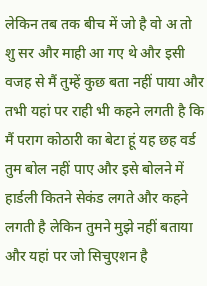लेकिन तब तक बीच में जो है वो अ तो शु सर और माही आ गए थे और इसी वजह से मैं तुम्हें कुछ बता नहीं पाया और तभी यहां पर राही भी कहने लगती है कि मैं पराग कोठारी का बेटा हूं यह छह वर्ड तुम बोल नहीं पाए और इसे बोलने में हार्डली कितने सेकंड लगते और कहने लगती है लेकिन तुमने मुझे नहीं बताया और यहां पर जो सिचुएशन है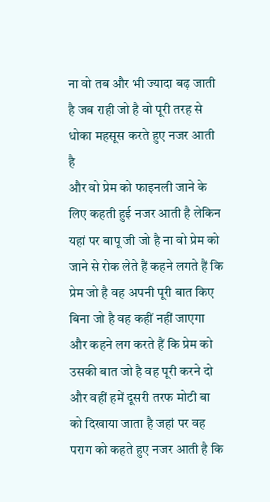ना वो तब और भी ज्यादा बढ़ जाती है जब राही जो है वो पूरी तरह से धोका महसूस करते हुए नजर आती है
और वो प्रेम को फाइनली जाने के लिए कहती हुई नजर आती है लेकिन यहां पर बापू जी जो है ना वो प्रेम को जाने से रोक लेते हैं कहने लगते हैं कि प्रेम जो है वह अपनी पूरी बात किए बिना जो है वह कहीं नहीं जाएगा और कहने लग करते हैं कि प्रेम को उसकी बात जो है वह पूरी करने दो और वहीं हमें दूसरी तरफ मोटी बा को दिखाया जाता है जहां पर वह पराग को कहते हुए नजर आती है कि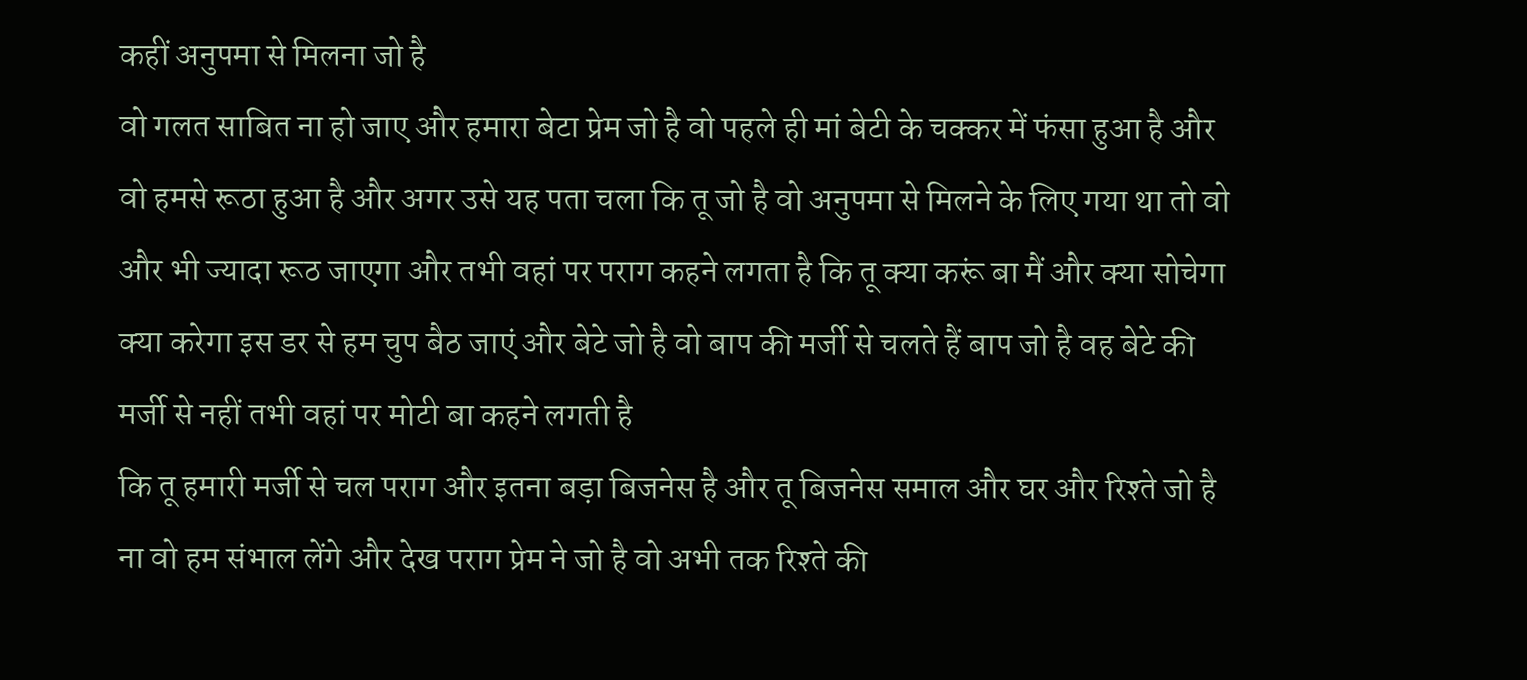कहीं अनुपमा से मिलना जो है
वो गलत साबित ना हो जाए और हमारा बेटा प्रेम जो है वो पहले ही मां बेटी के चक्कर में फंसा हुआ है और वो हमसे रूठा हुआ है और अगर उसे यह पता चला कि तू जो है वो अनुपमा से मिलने के लिए गया था तो वो और भी ज्यादा रूठ जाएगा और तभी वहां पर पराग कहने लगता है कि तू क्या करूं बा मैं और क्या सोचेगा क्या करेगा इस डर से हम चुप बैठ जाएं और बेटे जो है वो बाप की मर्जी से चलते हैं बाप जो है वह बेटे की मर्जी से नहीं तभी वहां पर मोटी बा कहने लगती है
कि तू हमारी मर्जी से चल पराग और इतना बड़ा बिजनेस है और तू बिजनेस समाल और घर और रिश्ते जो है ना वो हम संभाल लेंगे और देख पराग प्रेम ने जो है वो अभी तक रिश्ते की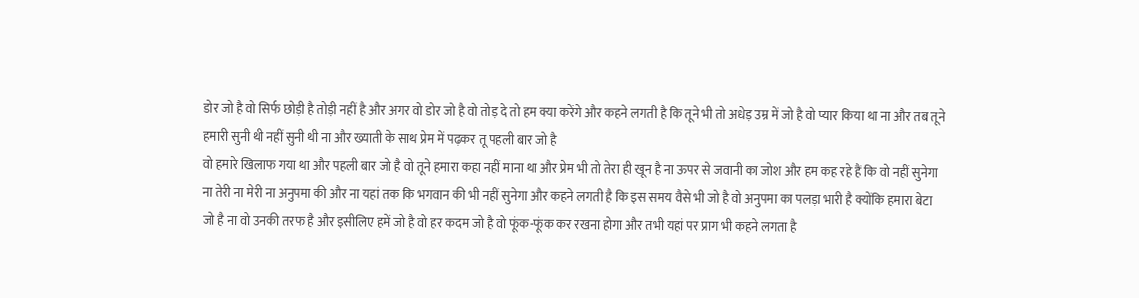डोर जो है वो सिर्फ छोड़ी है तोड़ी नहीं है और अगर वो डोर जो है वो तोड़ दे तो हम क्या करेंगे और कहने लगती है कि तूने भी तो अधेड़ उम्र में जो है वो प्यार किया था ना और तब तूने हमारी सुनी थी नहीं सुनी थी ना और ख्याती के साथ प्रेम में पढ़कर तू पहली बार जो है
वो हमारे खिलाफ गया था और पहली बार जो है वो तूने हमारा कहा नहीं माना था और प्रेम भी तो तेरा ही खून है ना ऊपर से जवानी का जोश और हम कह रहे हैं कि वो नहीं सुनेगा ना तेरी ना मेरी ना अनुपमा की और ना यहां तक कि भगवान की भी नहीं सुनेगा और कहने लगती है कि इस समय वैसे भी जो है वो अनुपमा का पलड़ा भारी है क्योंकि हमारा बेटा जो है ना वो उनकी तरफ है और इसीलिए हमें जो है वो हर कदम जो है वो फूंक-फूंक कर रखना होगा और तभी यहां पर प्राग भी कहने लगता है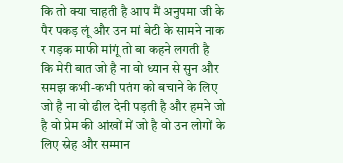कि तो क्या चाहती है आप मैं अनुपमा जी के पैर पकड़ लूं और उन मां बेटी के सामने नाक र गड़क माफी मांगूं तो बा कहने लगती है
कि मेरी बात जो है ना वो ध्यान से सुन और समझ कभी-कभी पतंग को बचाने के लिए जो है ना वो ढील देनी पड़ती है और हमने जो है वो प्रेम की आंखों में जो है वो उन लोगों के लिए स्नेह और सम्मान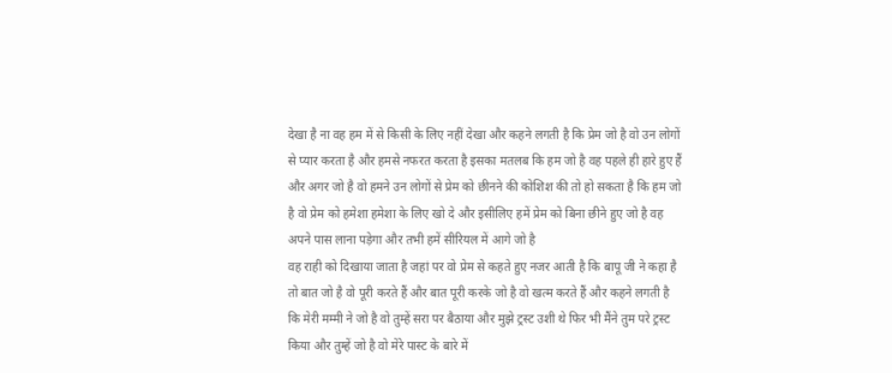देखा है ना वह हम में से किसी के लिए नहीं देखा और कहने लगती है कि प्रेम जो है वो उन लोगों से प्यार करता है और हमसे नफरत करता है इसका मतलब कि हम जो है वह पहले ही हारे हुए हैं और अगर जो है वो हमने उन लोगों से प्रेम को छीनने की कोशिश की तो हो सकता है कि हम जो है वो प्रेम को हमेशा हमेशा के लिए खो दे और इसीलिए हमें प्रेम को बिना छीने हुए जो है वह अपने पास लाना पड़ेगा और तभी हमें सीरियल में आगे जो है
वह राही को दिखाया जाता है जहां पर वो प्रेम से कहते हुए नजर आती है कि बापू जी ने कहा है तो बात जो है वो पूरी करते हैं और बात पूरी करके जो है वो खत्म करते हैं और कहने लगती है कि मेरी मम्मी ने जो है वो तुम्हें सरा पर बैठाया और मुझे ट्रस्ट उशी थे फिर भी मैंने तुम परे ट्रस्ट किया और तुम्हें जो है वो मेरे पास्ट के बारे में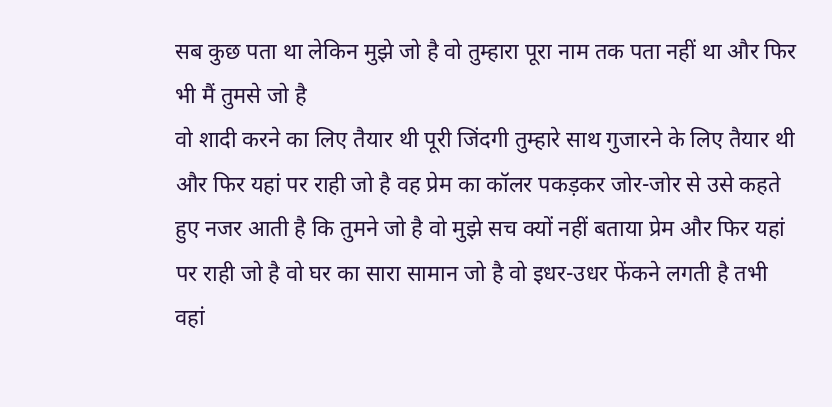सब कुछ पता था लेकिन मुझे जो है वो तुम्हारा पूरा नाम तक पता नहीं था और फिर भी मैं तुमसे जो है
वो शादी करने का लिए तैयार थी पूरी जिंदगी तुम्हारे साथ गुजारने के लिए तैयार थी और फिर यहां पर राही जो है वह प्रेम का कॉलर पकड़कर जोर-जोर से उसे कहते हुए नजर आती है कि तुमने जो है वो मुझे सच क्यों नहीं बताया प्रेम और फिर यहां पर राही जो है वो घर का सारा सामान जो है वो इधर-उधर फेंकने लगती है तभी वहां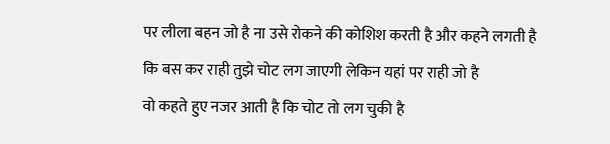पर लीला बहन जो है ना उसे रोकने की कोशिश करती है और कहने लगती है कि बस कर राही तुझे चोट लग जाएगी लेकिन यहां पर राही जो है
वो कहते हुए नजर आती है कि चोट तो लग चुकी है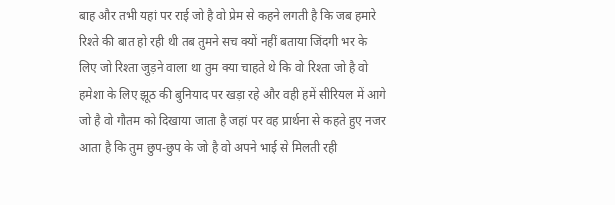बाह और तभी यहां पर राई जो है वो प्रेम से कहने लगती है कि जब हमारे रिश्ते की बात हो रही थी तब तुमने सच क्यों नहीं बताया जिंदगी भर के लिए जो रिश्ता जुड़ने वाला था तुम क्या चाहते थे कि वो रिश्ता जो है वो हमेशा के लिए झूठ की बुनियाद पर खड़ा रहे और वही हमें सीरियल में आगे जो है वो गौतम को दिखाया जाता है जहां पर वह प्रार्थना से कहते हुए नजर आता है कि तुम छुप-छुप के जो है वो अपने भाई से मिलती रही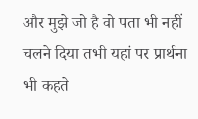और मुझे जो है वो पता भी नहीं चलने दिया तभी यहां पर प्रार्थना भी कहते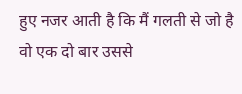हुए नजर आती है कि मैं गलती से जो है वो एक दो बार उससे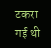टकरा गई थी